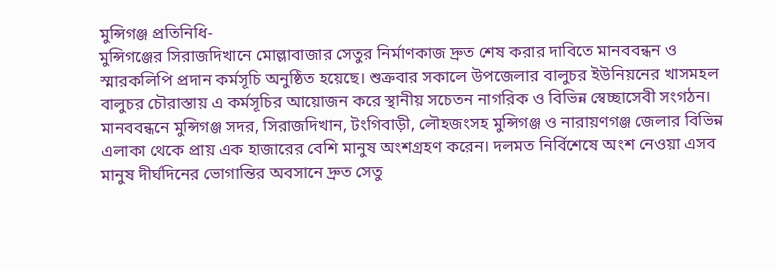মুন্সিগঞ্জ প্রতিনিধি-
মুন্সিগঞ্জের সিরাজদিখানে মোল্লাবাজার সেতুর নির্মাণকাজ দ্রুত শেষ করার দাবিতে মানববন্ধন ও স্মারকলিপি প্রদান কর্মসূচি অনুষ্ঠিত হয়েছে। শুক্রবার সকালে উপজেলার বালুচর ইউনিয়নের খাসমহল বালুচর চৌরাস্তায় এ কর্মসূচির আয়োজন করে স্থানীয় সচেতন নাগরিক ও বিভিন্ন স্বেচ্ছাসেবী সংগঠন।
মানববন্ধনে মুন্সিগঞ্জ সদর, সিরাজদিখান, টংগিবাড়ী, লৌহজংসহ মুন্সিগঞ্জ ও নারায়ণগঞ্জ জেলার বিভিন্ন এলাকা থেকে প্রায় এক হাজারের বেশি মানুষ অংশগ্রহণ করেন। দলমত নির্বিশেষে অংশ নেওয়া এসব মানুষ দীর্ঘদিনের ভোগান্তির অবসানে দ্রুত সেতু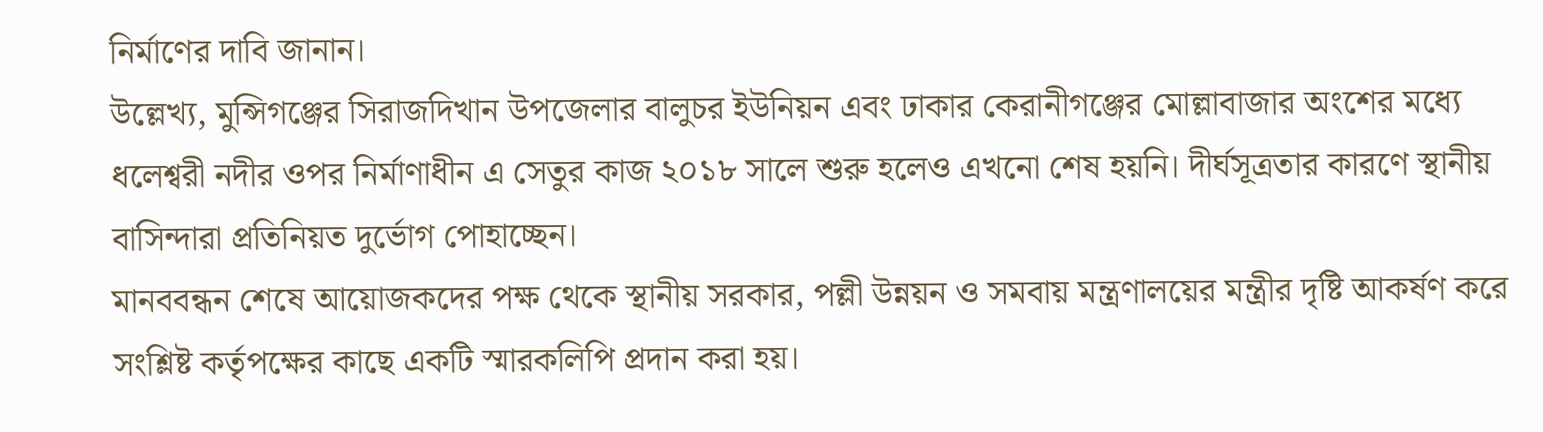নির্মাণের দাবি জানান।
উল্লেখ্য, মুন্সিগঞ্জের সিরাজদিখান উপজেলার বালুচর ইউনিয়ন এবং ঢাকার কেরানীগঞ্জের মোল্লাবাজার অংশের মধ্যে ধলেশ্বরী নদীর ওপর নির্মাণাধীন এ সেতুর কাজ ২০১৮ সালে শুরু হলেও এখনো শেষ হয়নি। দীর্ঘসূত্রতার কারণে স্থানীয় বাসিন্দারা প্রতিনিয়ত দুর্ভোগ পোহাচ্ছেন।
মানববন্ধন শেষে আয়োজকদের পক্ষ থেকে স্থানীয় সরকার, পল্লী উন্নয়ন ও সমবায় মন্ত্রণালয়ের মন্ত্রীর দৃষ্টি আকর্ষণ করে সংশ্লিষ্ট কর্তৃপক্ষের কাছে একটি স্মারকলিপি প্রদান করা হয়।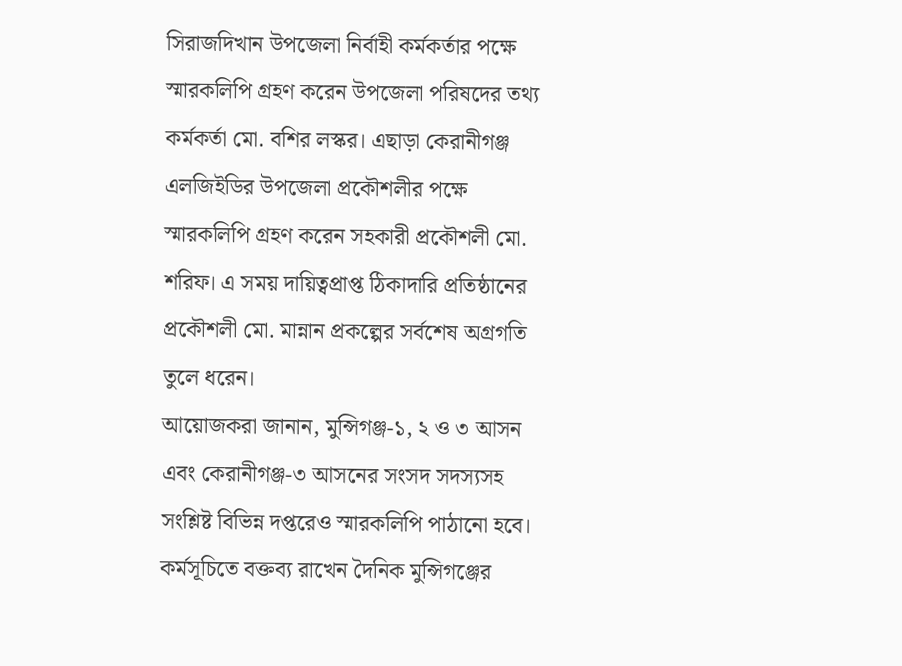সিরাজদিখান উপজেলা নির্বাহী কর্মকর্তার পক্ষে স্মারকলিপি গ্রহণ করেন উপজেলা পরিষদের তথ্য কর্মকর্তা মো. বশির লস্কর। এছাড়া কেরানীগঞ্জ এলজিইডির উপজেলা প্রকৌশলীর পক্ষে স্মারকলিপি গ্রহণ করেন সহকারী প্রকৌশলী মো. শরিফ। এ সময় দায়িত্বপ্রাপ্ত ঠিকাদারি প্রতিষ্ঠানের প্রকৌশলী মো. মান্নান প্রকল্পের সর্বশেষ অগ্রগতি তুলে ধরেন।
আয়োজকরা জানান, মুন্সিগঞ্জ-১, ২ ও ৩ আসন এবং কেরানীগঞ্জ-৩ আসনের সংসদ সদস্যসহ সংশ্লিষ্ট বিভিন্ন দপ্তরেও স্মারকলিপি পাঠানো হবে।
কর্মসূচিতে বক্তব্য রাখেন দৈনিক মুন্সিগঞ্জের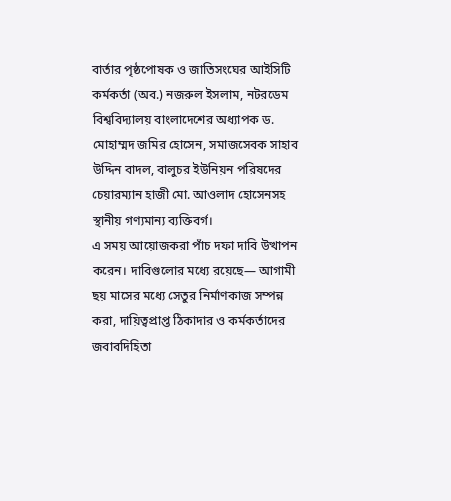বার্তার পৃষ্ঠপোষক ও জাতিসংঘের আইসিটি কর্মকর্তা (অব.) নজরুল ইসলাম, নটরডেম বিশ্ববিদ্যালয় বাংলাদেশের অধ্যাপক ড. মোহাম্মদ জমির হোসেন, সমাজসেবক সাহাব উদ্দিন বাদল, বালুচর ইউনিয়ন পরিষদের চেয়ারম্যান হাজী মো. আওলাদ হোসেনসহ স্থানীয় গণ্যমান্য ব্যক্তিবর্গ।
এ সময় আয়োজকরা পাঁচ দফা দাবি উত্থাপন করেন। দাবিগুলোর মধ্যে রয়েছে— আগামী ছয় মাসের মধ্যে সেতুর নির্মাণকাজ সম্পন্ন করা, দায়িত্বপ্রাপ্ত ঠিকাদার ও কর্মকর্তাদের জবাবদিহিতা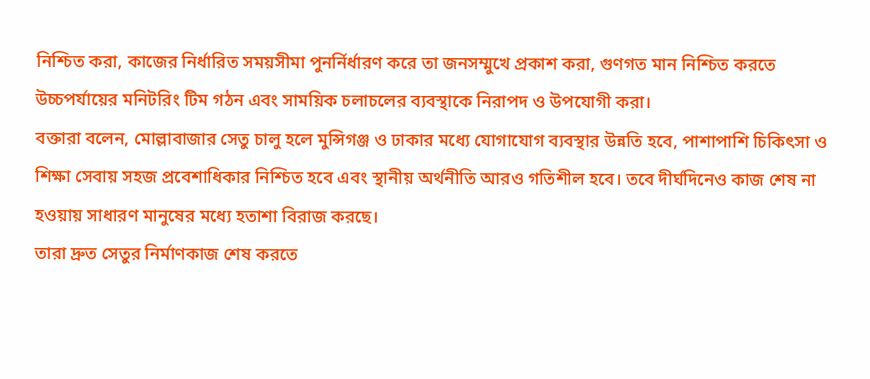নিশ্চিত করা, কাজের নির্ধারিত সময়সীমা পুনর্নির্ধারণ করে তা জনসম্মুখে প্রকাশ করা, গুণগত মান নিশ্চিত করতে উচ্চপর্যায়ের মনিটরিং টিম গঠন এবং সাময়িক চলাচলের ব্যবস্থাকে নিরাপদ ও উপযোগী করা।
বক্তারা বলেন, মোল্লাবাজার সেতু চালু হলে মুন্সিগঞ্জ ও ঢাকার মধ্যে যোগাযোগ ব্যবস্থার উন্নতি হবে, পাশাপাশি চিকিৎসা ও শিক্ষা সেবায় সহজ প্রবেশাধিকার নিশ্চিত হবে এবং স্থানীয় অর্থনীতি আরও গতিশীল হবে। তবে দীর্ঘদিনেও কাজ শেষ না হওয়ায় সাধারণ মানুষের মধ্যে হতাশা বিরাজ করছে।
তারা দ্রুত সেতুর নির্মাণকাজ শেষ করতে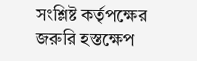সংশ্লিষ্ট কর্তৃপক্ষের জরুরি হস্তক্ষেপ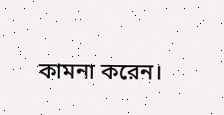কামনা করেন।